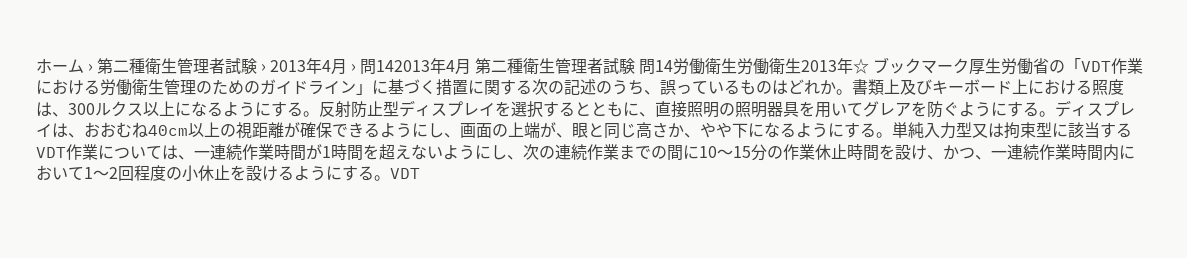ホーム › 第二種衛生管理者試験 › 2013年4月 › 問142013年4月 第二種衛生管理者試験 問14労働衛生労働衛生2013年☆ ブックマーク厚生労働省の「VDT作業における労働衛生管理のためのガイドライン」に基づく措置に関する次の記述のうち、誤っているものはどれか。書類上及びキーボード上における照度は、300ルクス以上になるようにする。反射防止型ディスプレイを選択するとともに、直接照明の照明器具を用いてグレアを防ぐようにする。ディスプレイは、おおむね40cm以上の視距離が確保できるようにし、画面の上端が、眼と同じ高さか、やや下になるようにする。単純入力型又は拘束型に該当するVDT作業については、一連続作業時間が1時間を超えないようにし、次の連続作業までの間に10〜15分の作業休止時間を設け、かつ、一連続作業時間内において1〜2回程度の小休止を設けるようにする。VDT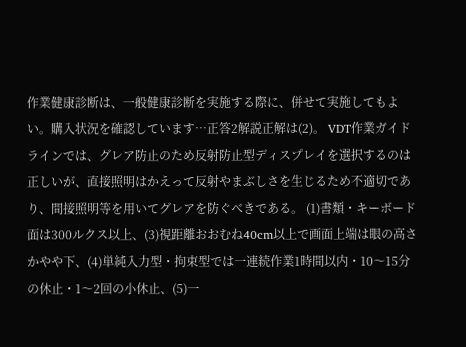作業健康診断は、一般健康診断を実施する際に、併せて実施してもよい。購入状況を確認しています…正答2解説正解は(2)。 VDT作業ガイドラインでは、グレア防止のため反射防止型ディスプレイを選択するのは正しいが、直接照明はかえって反射やまぶしさを生じるため不適切であり、間接照明等を用いてグレアを防ぐべきである。 (1)書類・キーボード面は300ルクス以上、(3)視距離おおむね40cm以上で画面上端は眼の高さかやや下、(4)単純入力型・拘束型では一連続作業1時間以内・10〜15分の休止・1〜2回の小休止、(5)一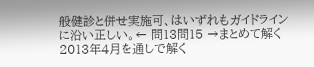般健診と併せ実施可、はいずれもガイドラインに沿い正しい。← 問13問15 →まとめて解く2013年4月を通しで解く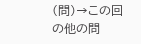(問)→この回の他の問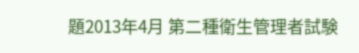題2013年4月 第二種衛生管理者試験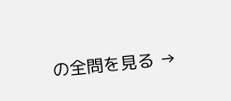の全問を見る →